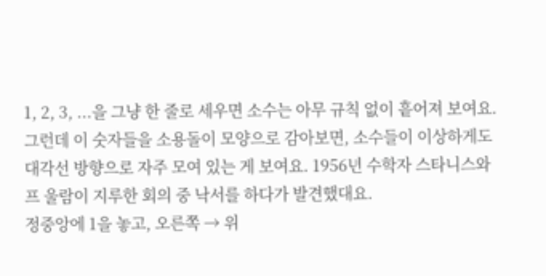1, 2, 3, ...을 그냥 한 줄로 세우면 소수는 아무 규칙 없이 흩어져 보여요. 그런데 이 숫자들을 소용돌이 모양으로 감아보면, 소수들이 이상하게도 대각선 방향으로 자주 모여 있는 게 보여요. 1956년 수학자 스타니스와프 울람이 지루한 회의 중 낙서를 하다가 발견했대요.
정중앙에 1을 놓고, 오른쪽 → 위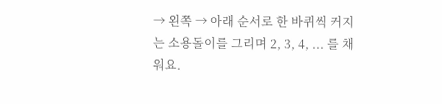→ 왼쪽 → 아래 순서로 한 바퀴씩 커지는 소용돌이를 그리며 2, 3, 4, ... 를 채워요.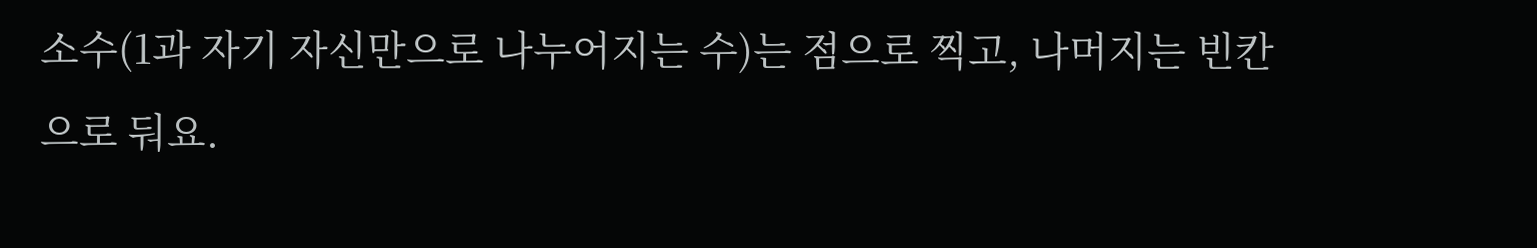소수(1과 자기 자신만으로 나누어지는 수)는 점으로 찍고, 나머지는 빈칸으로 둬요.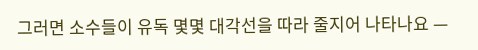그러면 소수들이 유독 몇몇 대각선을 따라 줄지어 나타나요 —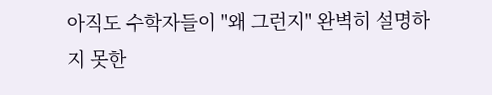아직도 수학자들이 "왜 그런지" 완벽히 설명하지 못한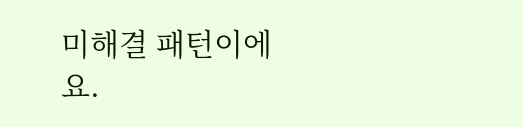미해결 패턴이에요.